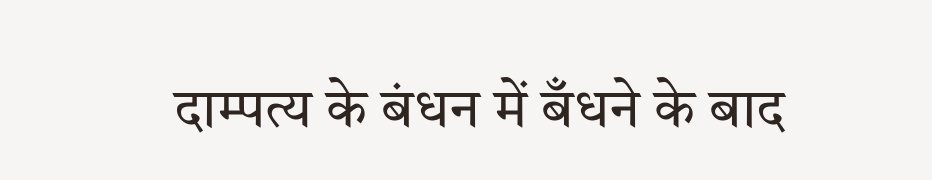दाम्पत्य के बंधन में बँधने के बाद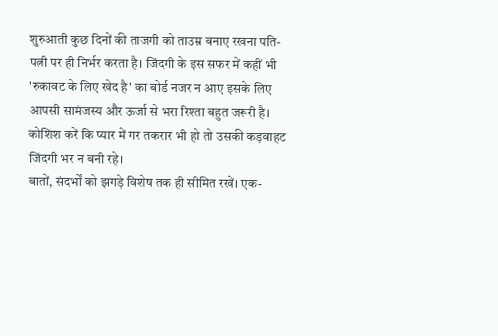शुरुआती कुछ दिनों की ताजगी को ताउम्र बनाए रखना पति-पत्नी पर ही निर्भर करता है। जिंदगी के इस सफर में कहीं भी 'रुकावट के लिए खेद है' का बोर्ड नजर न आए इसके लिए आपसी सामंजस्य और ऊर्जा से भरा रिश्ता बहुत जरूरी है। कोशिश करें कि प्यार में गर तकरार भी हो तो उसकी कड़वाहट जिंदगी भर न बनी रहे।
बातों, संदर्भों को झगड़े विशेष तक ही सीमित रखें। एक-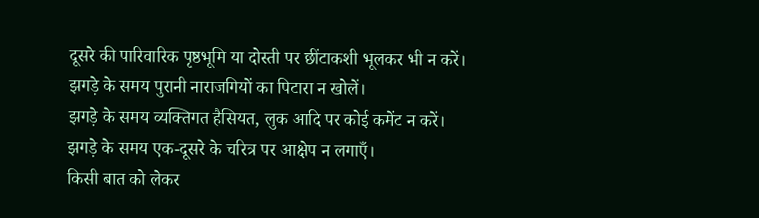दूसरे की पारिवारिक पृष्ठभूमि या दोस्ती पर छींटाकशी भूलकर भी न करें।
झगड़े के समय पुरानी नाराजगियों का पिटारा न खोलें।
झगड़े के समय व्यक्तिगत हैसियत, लुक आदि पर कोई कमेंट न करें।
झगड़े के समय एक-दूसरे के चरित्र पर आक्षेप न लगाएँ।
किसी बात को लेकर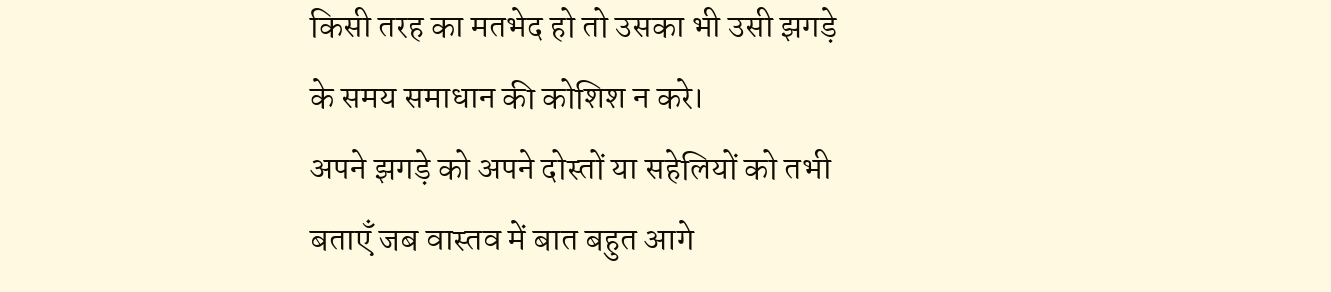किसी तरह का मतभेद हो तो उसका भी उसी झगड़े के समय समाधान की कोशिश न करे।
अपने झगड़े को अपने दोस्तों या सहेलियों को तभी बताएँ जब वास्तव में बात बहुत आगे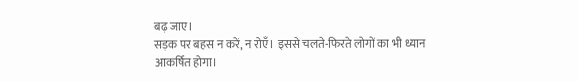बढ़ जाए।
सड़क पर बहस न करें, न रोएँ। इससे चलते-फिरते लोगों का भी ध्यान आकर्षित होगा।